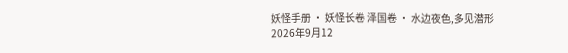妖怪手册 · 妖怪长卷 泽国卷 · 水边夜色,多见潜形
2026年9月12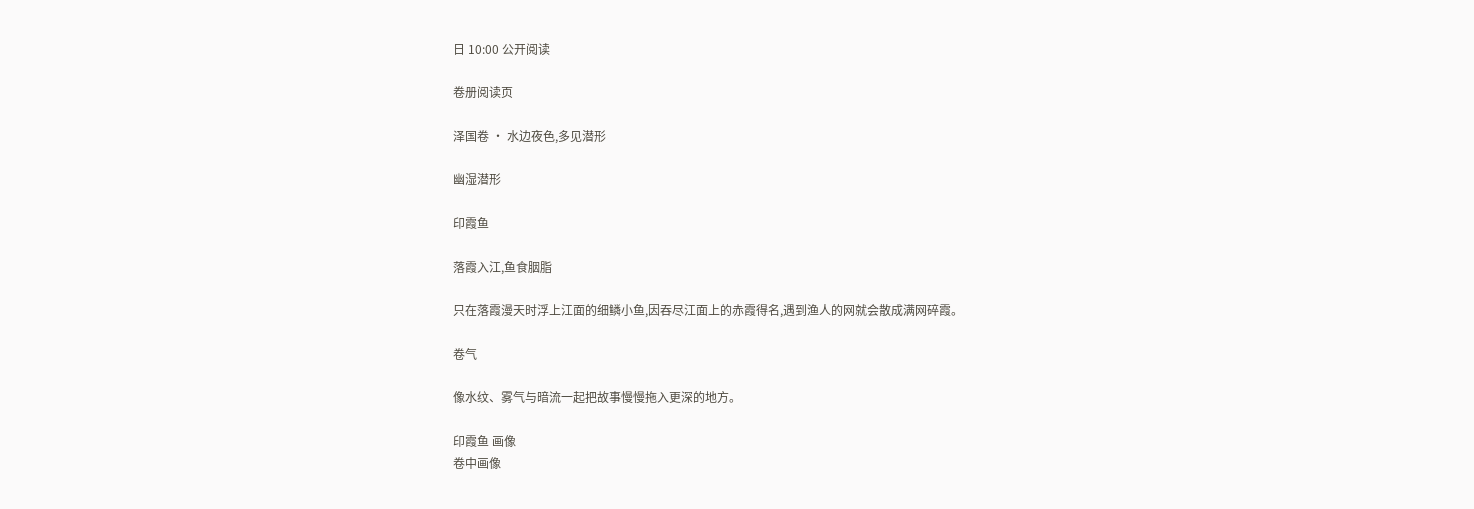日 10:00 公开阅读

卷册阅读页

泽国卷 · 水边夜色,多见潜形

幽湿潜形

印霞鱼

落霞入江,鱼食胭脂

只在落霞漫天时浮上江面的细鳞小鱼,因吞尽江面上的赤霞得名,遇到渔人的网就会散成满网碎霞。

卷气

像水纹、雾气与暗流一起把故事慢慢拖入更深的地方。

印霞鱼 画像
卷中画像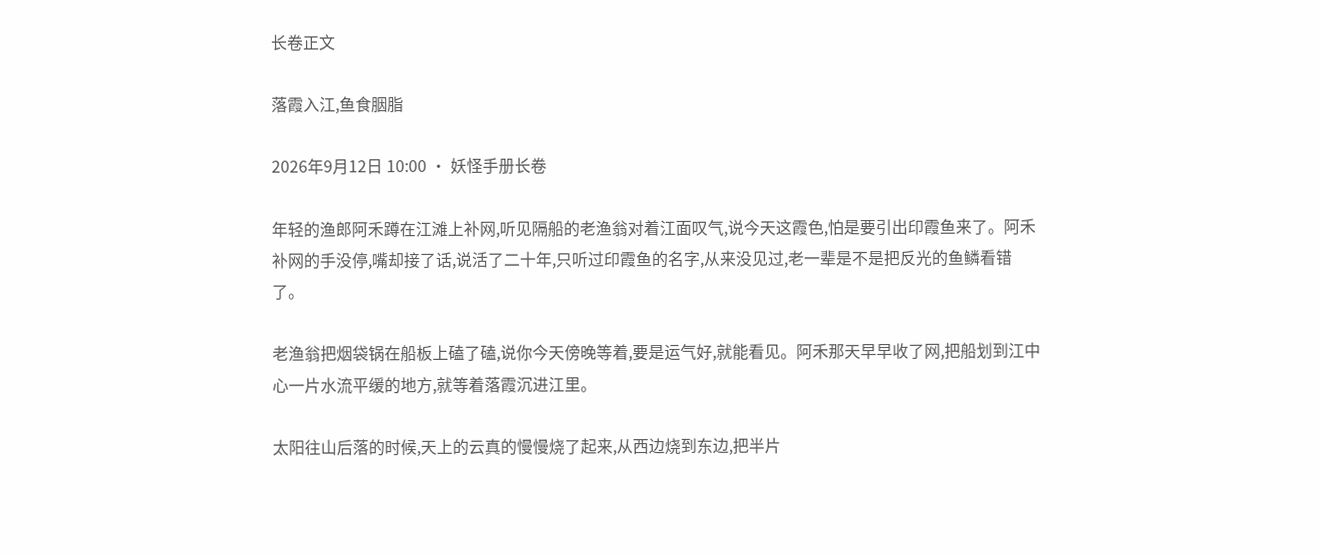长卷正文

落霞入江,鱼食胭脂

2026年9月12日 10:00 · 妖怪手册长卷

年轻的渔郎阿禾蹲在江滩上补网,听见隔船的老渔翁对着江面叹气,说今天这霞色,怕是要引出印霞鱼来了。阿禾补网的手没停,嘴却接了话,说活了二十年,只听过印霞鱼的名字,从来没见过,老一辈是不是把反光的鱼鳞看错了。

老渔翁把烟袋锅在船板上磕了磕,说你今天傍晚等着,要是运气好,就能看见。阿禾那天早早收了网,把船划到江中心一片水流平缓的地方,就等着落霞沉进江里。

太阳往山后落的时候,天上的云真的慢慢烧了起来,从西边烧到东边,把半片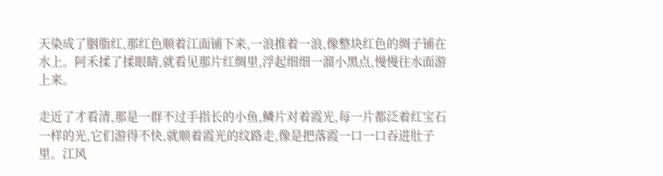天染成了胭脂红,那红色顺着江面铺下来,一浪推着一浪,像整块红色的绸子铺在水上。阿禾揉了揉眼睛,就看见那片红绸里,浮起细细一溜小黑点,慢慢往水面游上来。

走近了才看清,那是一群不过手指长的小鱼,鳞片对着霞光,每一片都泛着红宝石一样的光,它们游得不快,就顺着霞光的纹路走,像是把落霞一口一口吞进肚子里。江风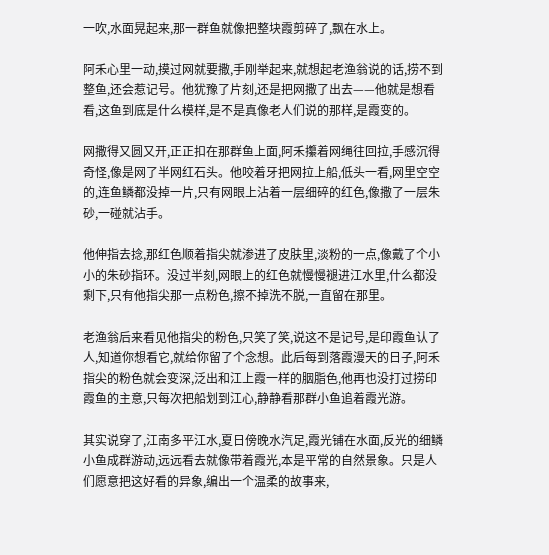一吹,水面晃起来,那一群鱼就像把整块霞剪碎了,飘在水上。

阿禾心里一动,摸过网就要撒,手刚举起来,就想起老渔翁说的话,捞不到整鱼,还会惹记号。他犹豫了片刻,还是把网撒了出去——他就是想看看,这鱼到底是什么模样,是不是真像老人们说的那样,是霞变的。

网撒得又圆又开,正正扣在那群鱼上面,阿禾攥着网绳往回拉,手感沉得奇怪,像是网了半网红石头。他咬着牙把网拉上船,低头一看,网里空空的,连鱼鳞都没掉一片,只有网眼上沾着一层细碎的红色,像撒了一层朱砂,一碰就沾手。

他伸指去捻,那红色顺着指尖就渗进了皮肤里,淡粉的一点,像戴了个小小的朱砂指环。没过半刻,网眼上的红色就慢慢褪进江水里,什么都没剩下,只有他指尖那一点粉色,擦不掉洗不脱,一直留在那里。

老渔翁后来看见他指尖的粉色,只笑了笑,说这不是记号,是印霞鱼认了人,知道你想看它,就给你留了个念想。此后每到落霞漫天的日子,阿禾指尖的粉色就会变深,泛出和江上霞一样的胭脂色,他再也没打过捞印霞鱼的主意,只每次把船划到江心,静静看那群小鱼追着霞光游。

其实说穿了,江南多平江水,夏日傍晚水汽足,霞光铺在水面,反光的细鳞小鱼成群游动,远远看去就像带着霞光,本是平常的自然景象。只是人们愿意把这好看的异象,编出一个温柔的故事来,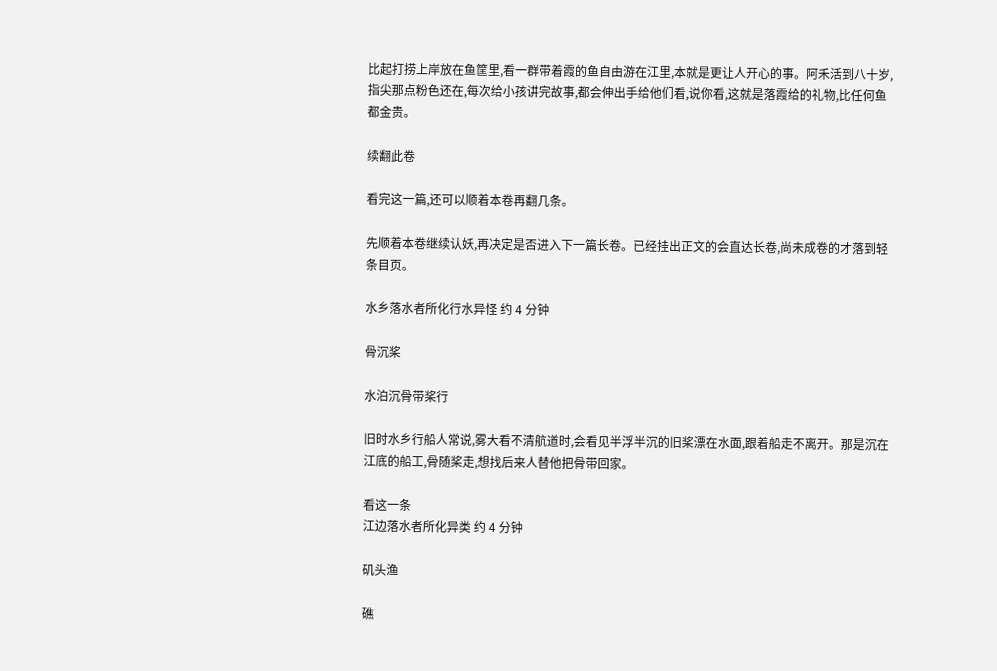比起打捞上岸放在鱼筐里,看一群带着霞的鱼自由游在江里,本就是更让人开心的事。阿禾活到八十岁,指尖那点粉色还在,每次给小孩讲完故事,都会伸出手给他们看,说你看,这就是落霞给的礼物,比任何鱼都金贵。

续翻此卷

看完这一篇,还可以顺着本卷再翻几条。

先顺着本卷继续认妖,再决定是否进入下一篇长卷。已经挂出正文的会直达长卷,尚未成卷的才落到轻条目页。

水乡落水者所化行水异怪 约 4 分钟

骨沉桨

水泊沉骨带桨行

旧时水乡行船人常说,雾大看不清航道时,会看见半浮半沉的旧桨漂在水面,跟着船走不离开。那是沉在江底的船工,骨随桨走,想找后来人替他把骨带回家。

看这一条
江边落水者所化异类 约 4 分钟

矶头渔

礁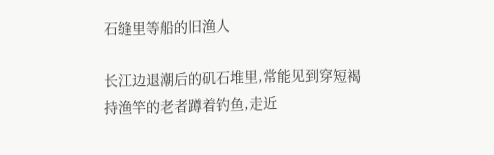石缝里等船的旧渔人

长江边退潮后的矶石堆里,常能见到穿短褐持渔竿的老者蹲着钓鱼,走近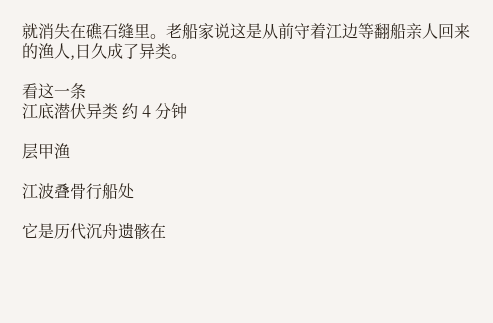就消失在礁石缝里。老船家说这是从前守着江边等翻船亲人回来的渔人,日久成了异类。

看这一条
江底潜伏异类 约 4 分钟

层甲渔

江波叠骨行船处

它是历代沉舟遗骸在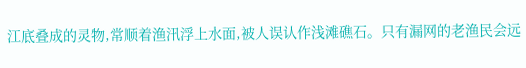江底叠成的灵物,常顺着渔汛浮上水面,被人误认作浅滩礁石。只有漏网的老渔民会远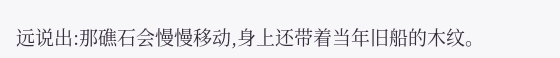远说出:那礁石会慢慢移动,身上还带着当年旧船的木纹。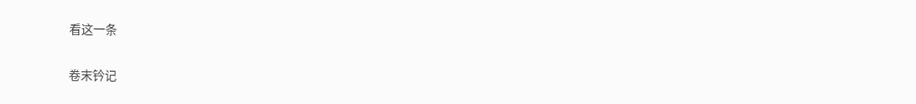看这一条

卷末钤记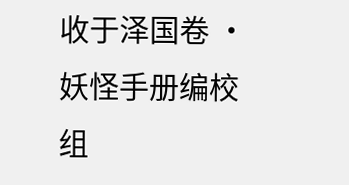收于泽国卷 · 妖怪手册编校组